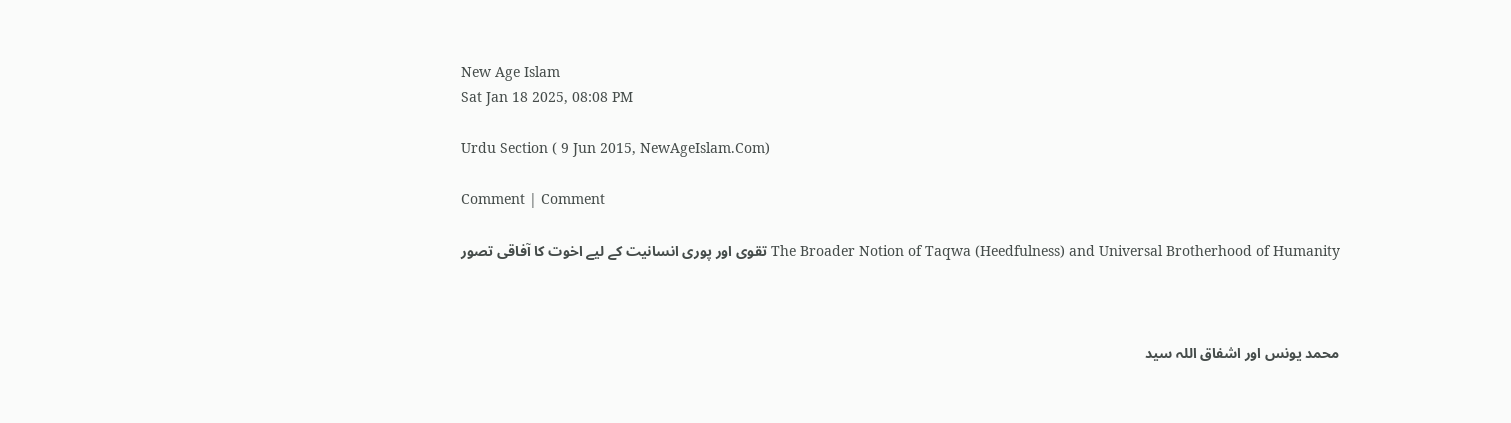New Age Islam
Sat Jan 18 2025, 08:08 PM

Urdu Section ( 9 Jun 2015, NewAgeIslam.Com)

Comment | Comment

The Broader Notion of Taqwa (Heedfulness) and Universal Brotherhood of Humanity تقوی اور پوری انسانیت کے لیے اخوت کا آفاقی تصور



محمد یونس اور اشفاق اللہ سید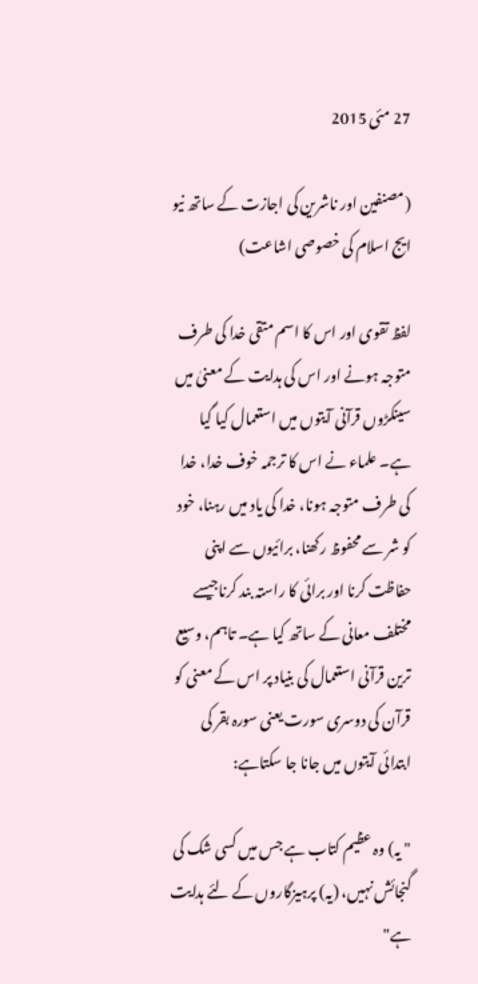27 مئی 2015

(مصنفین اور ناشرین کی اجازت کے ساتھ نیو ایج اسلام کی خصوصی اشاعت)

لفظ تقوی اور اس کا اسم متقی خدا کی طرف متوجہ ہونے اور اس کی ہدایت کے معنیٰ میں سینکڑوں قرآنی آیتوں میں استعمال کیا گیا ہے۔ علماء نے اس کا ترجمہ خوف خدا، خدا کی طرف متوجہ ہونا، خدا کی یاد میں رہنا، خود کو شر سے محفوظ رکھنا، برائیوں سے اپنی حفاظت کرنا اور برائی کا راستہ بند کرناجیسے مختلف معانی کے ساتھ کیا ہے۔ تاہم، وسیع ترین قرآنی استعمال کی بنیاد پر اس کے معنی کو قرآن کی دوسری سورت یعنی سورہ بقر کی ابتدائی آیتوں میں جانا جا سکتاہے:

" یہ) وہ عظیم کتاب ہے جس میں کسی شک کی گنجائش نہیں، (یہ) پرہیزگاروں کے لئے ہدایت ہے"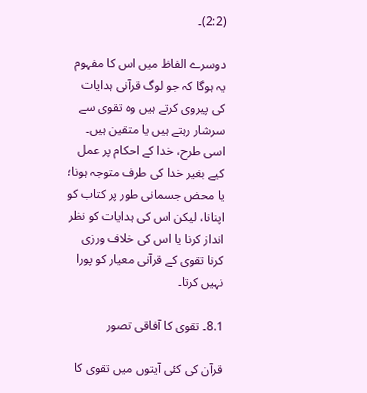(2:2)۔

دوسرے الفاظ میں اس کا مفہوم یہ ہوگا کہ جو لوگ قرآنی ہدایات کی پیروی کرتے ہیں وہ تقوی سے سرشار رہتے ہیں یا متقین ہیں۔ اسی طرح، خدا کے احکام پر عمل کیے بغیر خدا کی طرف متوجہ ہونا؛ یا محض جسمانی طور پر کتاب کو اپنانا، لیکن اس کی ہدایات کو نظر انداز کرنا یا اس کی خلاف ورزی کرنا تقوی کے قرآنی معیار کو پورا نہیں کرتا۔

8.1۔ تقوی کا آفاقی تصور

قرآن کی کئی آیتوں میں تقوی کا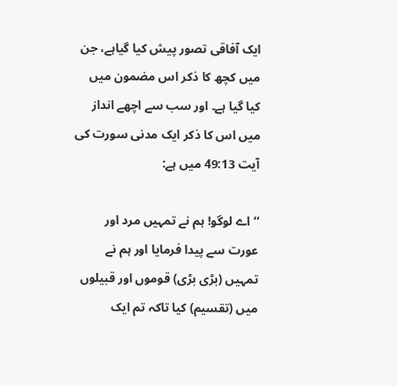ایک آفاقی تصور پیش کیا گیاہے، جن میں کچھ کا ذکر اس مضمون میں کیا گیا ہے۔ اور سب سے اچھے انداز میں اس کا ذکر ایک مدنی سورت کی آیت 49:13 میں ہے:

‘‘اے لوگو! ہم نے تمہیں مرد اور عورت سے پیدا فرمایا اور ہم نے تمہیں (بڑی بڑی) قوموں اور قبیلوں میں (تقسیم) کیا تاکہ تم ایک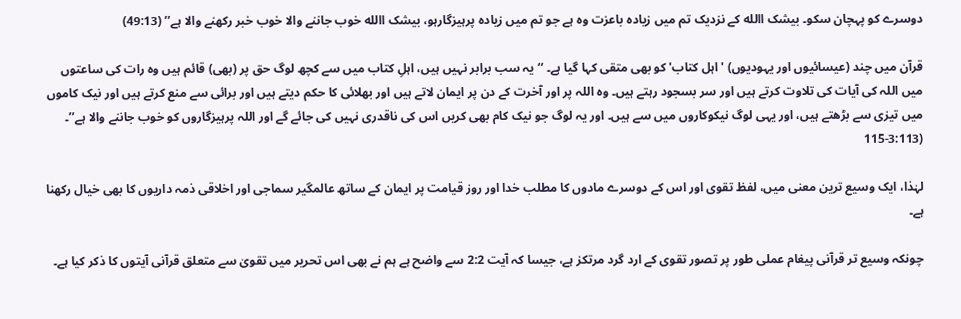دوسرے کو پہچان سکو۔ بیشک االله کے نزدیک تم میں زیادہ باعزت وہ ہے جو تم میں زیادہ پرہیزگارہو، بیشک االله خوب جاننے والا خوب خبر رکھنے والا ہے’’ (49:13)

قرآن میں چند (عیسائیوں اور یہودیوں) 'اہل کتاب' کو بھی متقی کہا گیا ہے۔ ‘‘یہ سب برابر نہیں ہیں، اہلِ کتاب میں سے کچھ لوگ حق پر (بھی) قائم ہیں وہ رات کی ساعتوں میں اللہ کی آیات کی تلاوت کرتے ہیں اور سر بسجود رہتے ہیں۔ وہ اللہ پر اور آخرت کے دن پر ایمان لاتے ہیں اور بھلائی کا حکم دیتے ہیں اور برائی سے منع کرتے ہیں اور نیک کاموں میں تیزی سے بڑھتے ہیں، اور یہی لوگ نیکوکاروں میں سے ہیں۔ اور یہ لوگ جو نیک کام بھی کریں اس کی ناقدری نہیں کی جائے گے اور اللہ پرہیزگاروں کو خوب جاننے والا ہے’’۔ (3:113-115

لہٰذا، ایک وسیع ترین معنی میں، لفظ تقوی اور اس کے دوسرے مادوں کا مطلب خدا اور روز قیامت پر ایمان کے ساتھ عالمگیر سماجی اور اخلاقی ذمہ داریوں کا بھی خیال رکھنا ہے۔

چونکہ وسیع تر قرآنی پیغام عملی طور پر تصور تقوی کے ارد گرد مرتکز ہے، جیسا کہ آیت 2:2 سے واضح ہے ہم نے بھی اس تحریر میں تقویٰ سے متعلق قرآنی آیتوں کا ذکر کیا ہے۔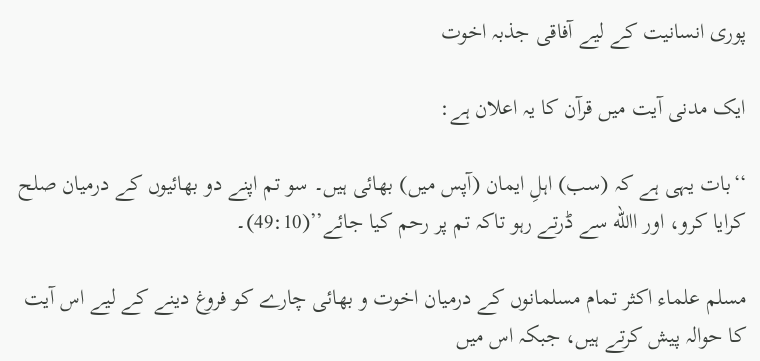پوری انسانیت کے لیے آفاقی جذبہ اخوت

ایک مدنی آیت میں قرآن کا یہ اعلان ہے:

‘‘بات یہی ہے کہ (سب) اہلِ ایمان (آپس میں) بھائی ہیں۔ سو تم اپنے دو بھائیوں کے درمیان صلح کرایا کرو، اور االله سے ڈرتے رہو تاکہ تم پر رحم کیا جائے’’(49:10)۔

مسلم علماء اکثر تمام مسلمانوں کے درمیان اخوت و بھائی چارے کو فروغ دینے کے لیے اس آیت کا حوالہ پیش کرتے ہیں، جبکہ اس میں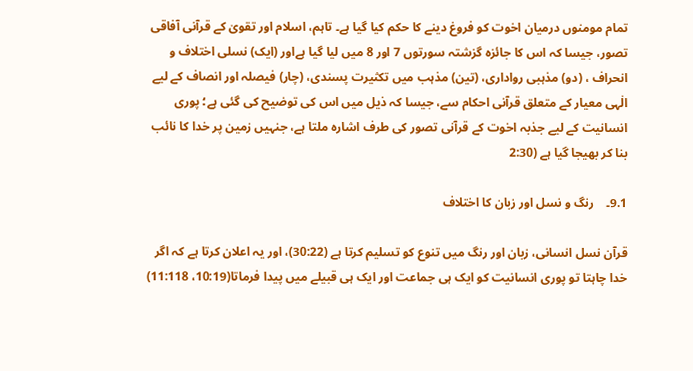تمام مومنوں درمیان اخوت کو فروغ دینے کا حکم کیا گیا ہے۔ تاہم، اسلام اور تقویٰ کے قرآنی آفاقی تصور، جیسا کہ اس کا جائزہ گزشتہ سورتوں 7 اور 8 میں لیا گیا ہےاور (ایک) نسلی اختلاف و انحراف ، (دو) مذہبی رواداری، (تین) مذہب میں تکثیرت پسندی، (چار) فیصلہ اور انصاف کے لیے الٰہی معیار کے متعلق قرآنی احکام سے، جیسا کہ ذیل میں اس کی توضیح کی گئی ہے؛ پوری انسانیت کے لیے جذبہ اخوت کے قرآنی تصور کی طرف اشارہ ملتا ہے، جنہیں زمین پر خدا کا نائب بنا کر بھیجا گیا ہے (2:30

9.1۔    رنگ و نسل اور زبان کا اختلاف

قرآن نسل انسانی، زبان اور رنگ میں تنوع کو تسلیم کرتا ہے (30:22)، اور یہ اعلان کرتا ہے کہ اگر خدا چاہتا تو پوری انسانیت کو ایک ہی جماعت اور ایک ہی قبیلے میں پیدا فرماتا(10:19، 11:118)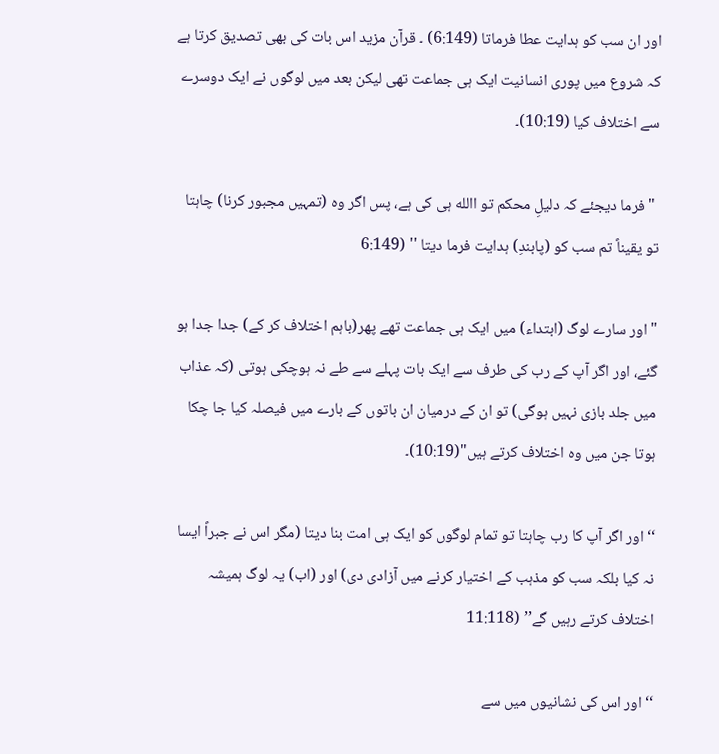اور ان سب کو ہدایت عطا فرماتا (6:149) ۔ قرآن مزید اس بات کی بھی تصدیق کرتا ہے کہ شروع میں پوری انسانیت ایک ہی جماعت تھی لیکن بعد میں لوگوں نے ایک دوسرے سے اختلاف کیا (10:19)۔

 " فرما دیجئے کہ دلیلِ محکم تو االله ہی کی ہے، پس اگر وہ (تمہیں مجبور کرنا) چاہتا تو یقیناً تم سب کو (پابندِ) ہدایت فرما دیتا '' (6:149

"اور سارے لوگ (ابتداء) میں ایک ہی جماعت تھے پھر(باہم اختلاف کر کے) جدا جدا ہو گئے، اور اگر آپ کے رب کی طرف سے ایک بات پہلے سے طے نہ ہوچکی ہوتی (کہ عذاب میں جلد بازی نہیں ہوگی) تو ان کے درمیان ان باتوں کے بارے میں فیصلہ کیا جا چکا ہوتا جن میں وہ اختلاف کرتے ہیں"(10:19)۔

‘‘اور اگر آپ کا رب چاہتا تو تمام لوگوں کو ایک ہی امت بنا دیتا (مگر اس نے جبراً ایسا نہ کیا بلکہ سب کو مذہب کے اختیار کرنے میں آزادی دی) اور (اب) یہ لوگ ہمیشہ اختلاف کرتے رہیں گے’’ (11:118

‘‘اور اس کی نشانیوں میں سے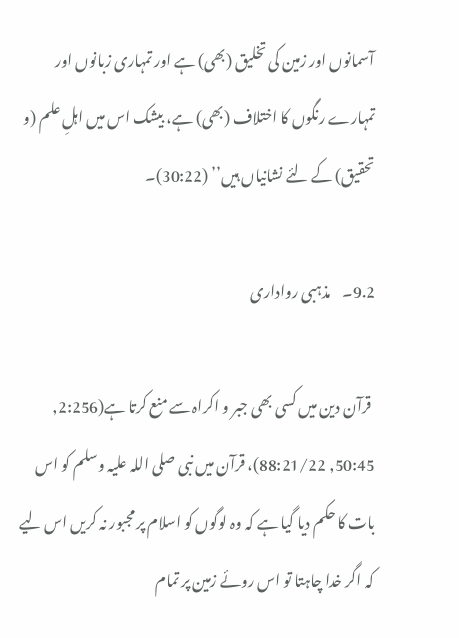آسمانوں اور زمین کی تخلیق (بھی) ہے اور تمہاری زبانوں اور تمہارے رنگوں کا اختلاف (بھی) ہے، بیشک اس میں اہلِ علم (و تحقیق) کے لئے نشانیاں ہیں’’ (30:22)۔

9.2۔    مذہبی رواداری

 قرآن دین میں کسی بھی جبر و اکراہ سے منع کرتا ہے(2:256, 50:45, 88:21/22)، قرآن میں نبی صلی اللہ علیہ وسلم کو اس بات کا حکم دیا گیا ہے کہ وہ لوگوں کو اسلام پر مجبور نہ کریں اس لیے کہ اگر خدا چاہتا تو اس روئے زمین پر تمام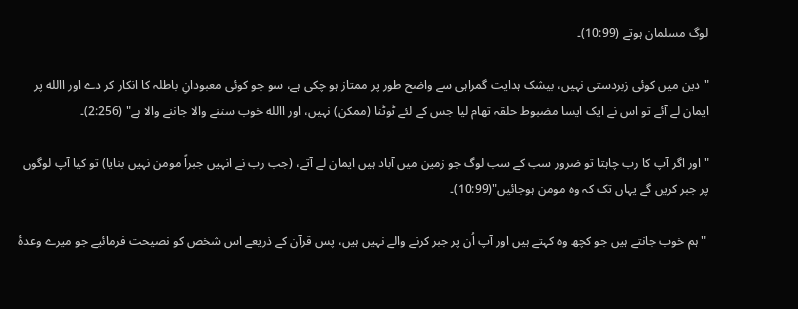لوگ مسلمان ہوتے (10:99)۔

"دین میں کوئی زبردستی نہیں، بیشک ہدایت گمراہی سے واضح طور پر ممتاز ہو چکی ہے، سو جو کوئی معبودانِ باطلہ کا انکار کر دے اور االله پر ایمان لے آئے تو اس نے ایک ایسا مضبوط حلقہ تھام لیا جس کے لئے ٹوٹنا (ممکن) نہیں، اور االله خوب سننے والا جاننے والا ہے" (2:256)۔

"اور اگر آپ کا رب چاہتا تو ضرور سب کے سب لوگ جو زمین میں آباد ہیں ایمان لے آتے، (جب رب نے انہیں جبراً مومن نہیں بنایا) تو کیا آپ لوگوں پر جبر کریں گے یہاں تک کہ وہ مومن ہوجائیں"(10:99)۔

 "ہم خوب جانتے ہیں جو کچھ وہ کہتے ہیں اور آپ اُن پر جبر کرنے والے نہیں ہیں، پس قرآن کے ذریعے اس شخص کو نصیحت فرمائیے جو میرے وعدۂ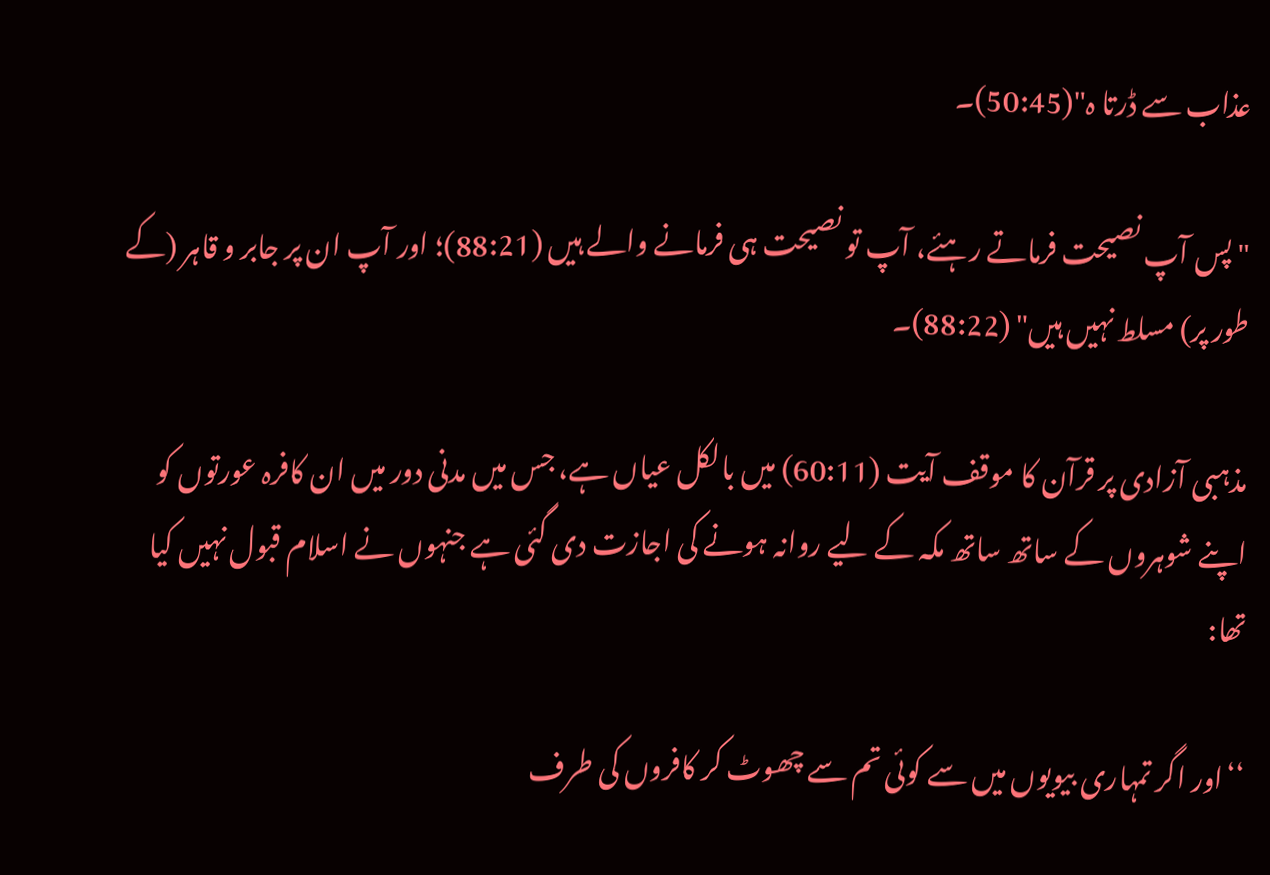عذاب سے ڈرتا ہ"(50:45)۔

"پس آپ نصیحت فرماتے رہئے، آپ تو نصیحت ہی فرمانے والے ہیں (88:21)؛ اور آپ ان پر جابر و قاہر (کے طور پر) مسلط نہیں ہیں" (88:22)۔

مذہبی آزادی پر قرآن کا موقف آیت (60:11) میں بالکل عیاں ہے، جس میں مدنی دور میں ان کافرہ عورتوں کو اپنے شوہروں کے ساتھ ساتھ مکہ کے لیے روانہ ہونے کی اجازت دی گئی ہے جنہوں نے اسلام قبول نہیں کیا تھا:

‘‘اور اگر تمہاری بیویوں میں سے کوئی تم سے چھوٹ کر کافروں کی طرف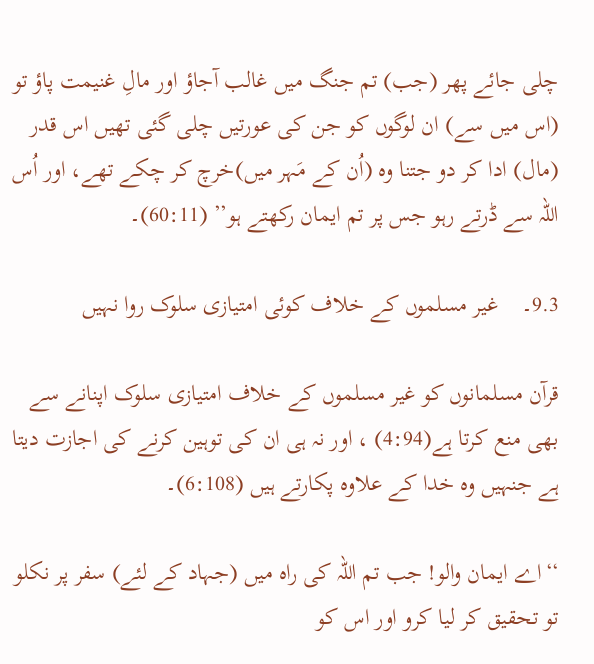چلی جائے پھر (جب) تم جنگ میں غالب آجاؤ اور مالِ غنیمت پاؤ تو (اس میں سے) ان لوگوں کو جن کی عورتیں چلی گئی تھیں اس قدر (مال) ادا کر دو جتنا وہ (اُن کے مَہر میں)خرچ کر چکے تھے، اور اُس اللہ سے ڈرتے رہو جس پر تم ایمان رکھتے ہو’’ (60:11)۔

9.3۔    غیر مسلموں کے خلاف کوئی امتیازی سلوک روا نہیں

قرآن مسلمانوں کو غیر مسلموں کے خلاف امتیازی سلوک اپنانے سے بھی منع کرتا ہے(4:94) ، اور نہ ہی ان کی توہین کرنے کی اجازت دیتا ہے جنہیں وہ خدا کے علاوہ پکارتے ہیں (6:108)۔

‘‘اے ایمان والو! جب تم اللہ کی راہ میں (جہاد کے لئے) سفر پر نکلو تو تحقیق کر لیا کرو اور اس کو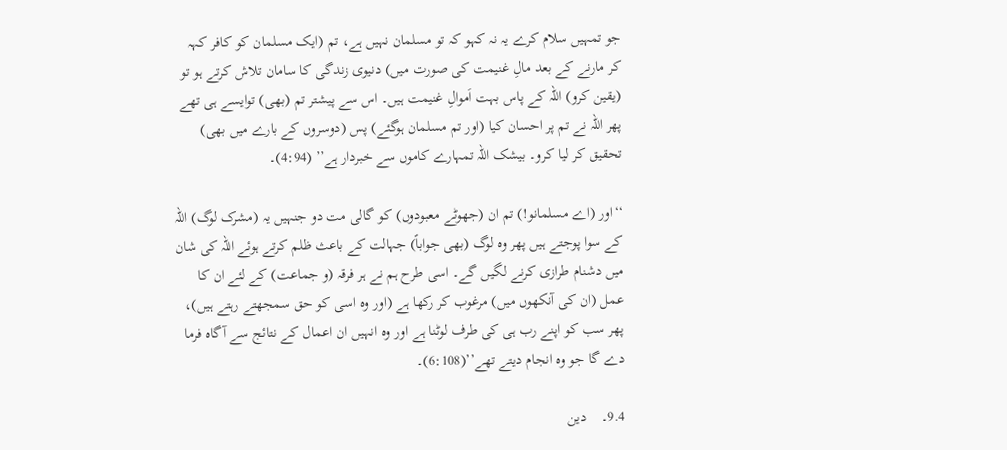جو تمہیں سلام کرے یہ نہ کہو کہ تو مسلمان نہیں ہے، تم (ایک مسلمان کو کافر کہہ کر مارنے کے بعد مالِ غنیمت کی صورت میں) دنیوی زندگی کا سامان تلاش کرتے ہو تو (یقین کرو) اللہ کے پاس بہت اَموالِ غنیمت ہیں۔ اس سے پیشتر تم (بھی) توایسے ہی تھے پھر اللہ نے تم پر احسان کیا (اور تم مسلمان ہوگئے) پس (دوسروں کے بارے میں بھی) تحقیق کر لیا کرو۔ بیشک اللہ تمہارے کاموں سے خبردار ہے’’ (4:94)۔

‘‘اور (اے مسلمانو!) تم ان (جھوٹے معبودوں) کو گالی مت دو جنہیں یہ (مشرک لوگ) اللہ کے سوا پوجتے ہیں پھر وہ لوگ (بھی جواباً) جہالت کے باعث ظلم کرتے ہوئے اللہ کی شان میں دشنام طرازی کرنے لگیں گے۔ اسی طرح ہم نے ہر فرقہ (و جماعت) کے لئے ان کا عمل (ان کی آنکھوں میں) مرغوب کر رکھا ہے (اور وہ اسی کو حق سمجھتے رہتے ہیں)، پھر سب کو اپنے رب ہی کی طرف لوٹنا ہے اور وہ انہیں ان اعمال کے نتائج سے آگاہ فرما دے گا جو وہ انجام دیتے تھے’’(6:108)۔

9.4۔    دین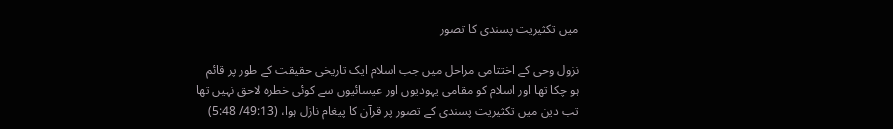میں تکثیریت پسندی کا تصور

نزول وحی کے اختتامی مراحل میں جب اسلام ایک تاریخی حقیقت کے طور پر قائم ہو چکا تھا اور اسلام کو مقامی یہودیوں اور عیسائیوں سے کوئی خطرہ لاحق نہیں تھا تب دین میں تکثیریت پسندی کے تصور پر قرآن کا پیغام نازل ہوا، (49:13/ 5:48)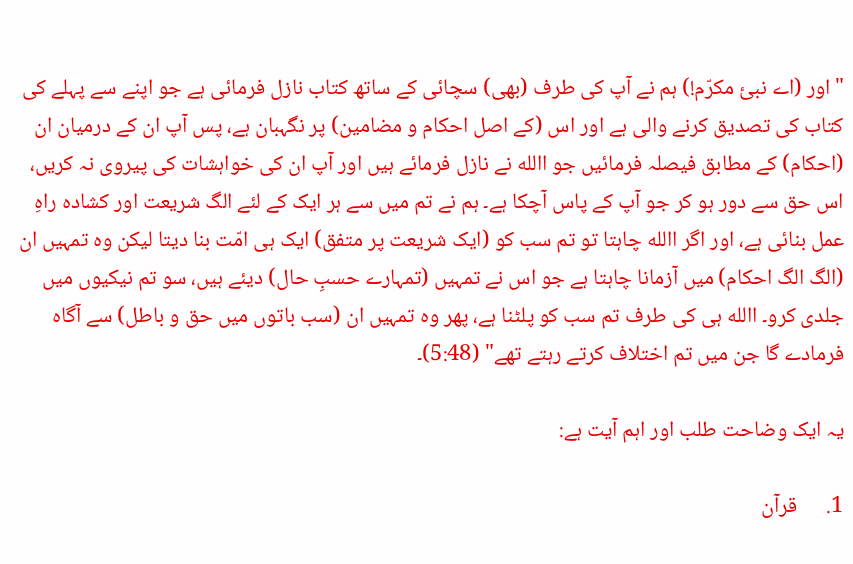"اور (اے نبئ مکرّم!) ہم نے آپ کی طرف (بھی) سچائی کے ساتھ کتاب نازل فرمائی ہے جو اپنے سے پہلے کی کتاب کی تصدیق کرنے والی ہے اور اس (کے اصل احکام و مضامین) پر نگہبان ہے، پس آپ ان کے درمیان ان (احکام) کے مطابق فیصلہ فرمائیں جو االله نے نازل فرمائے ہیں اور آپ ان کی خواہشات کی پیروی نہ کریں، اس حق سے دور ہو کر جو آپ کے پاس آچکا ہے۔ ہم نے تم میں سے ہر ایک کے لئے الگ شریعت اور کشادہ راہِ عمل بنائی ہے، اور اگر االله چاہتا تو تم سب کو (ایک شریعت پر متفق) ایک ہی امّت بنا دیتا لیکن وہ تمہیں ان (الگ الگ احکام) میں آزمانا چاہتا ہے جو اس نے تمہیں (تمہارے حسبِ حال) دیئے ہیں، سو تم نیکیوں میں جلدی کرو۔ االله ہی کی طرف تم سب کو پلٹنا ہے، پھر وہ تمہیں ان (سب باتوں میں حق و باطل) سے آگاہ فرمادے گا جن میں تم اختلاف کرتے رہتے تھے" (5:48)۔

یہ ایک وضاحت طلب اور اہم آیت ہے:

1.      قرآن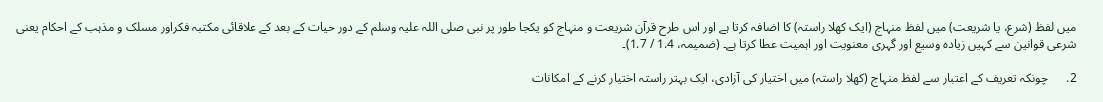میں لفظ (شرع، یا شریعت) میں لفظ منہاج (ایک کھلا راستہ) کا اضافہ کرتا ہے اور اس طرح قرآن شریعت و منہاج کو یکجا طور پر نبی صلی اللہ علیہ وسلم کے دور حیات کے بعد کے علاقائی مکتبہ فکراور مسلک و مذہب کے احکام یعنی شرعی قوانین سے کہیں زیادہ وسیع اور گہری معنویت اور اہمیت عطا کرتا ہے۔ (ضمیمہ، 1.4 / 1.7)۔

2.      چونکہ تعریف کے اعتبار سے لفظ منہاج (کھلا راستہ) میں اختیار کی آزادی، ایک بہتر راستہ اختیار کرنے کے امکانات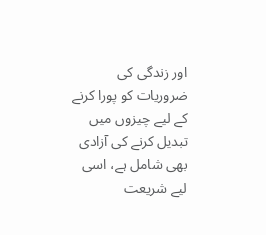اور زندگی کی ضروریات کو پورا کرنے کے لیے چیزوں میں تبدیل کرنے کی آزادی بھی شامل ہے، اسی لیے شریعت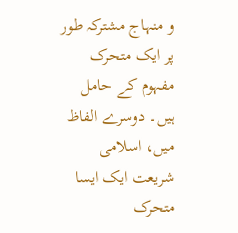و منہاج مشترکہ طور پر ایک متحرک مفہوم کے حامل ہیں۔ دوسرے الفاظ میں، اسلامی شریعت ایک ایسا متحرک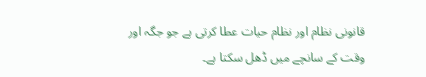قانونی نظام اور نظام حیات عطا کرتی ہے جو جگہ اور وقت کے سانچے میں ڈھل سکتا ہے۔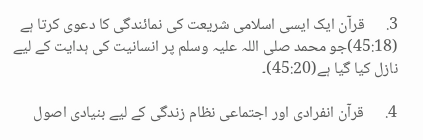3.      قرآن ایک ایسی اسلامی شریعت کی نمائندگی کا دعوی کرتا ہے (45:18)جو محمد صلی اللہ علیہ وسلم پر انسانیت کی ہدایت کے لیے نازل کیا گیا ہے(45:20)۔

4.      قرآن انفرادی اور اجتماعی نظام زندگی کے لیے بنیادی اصول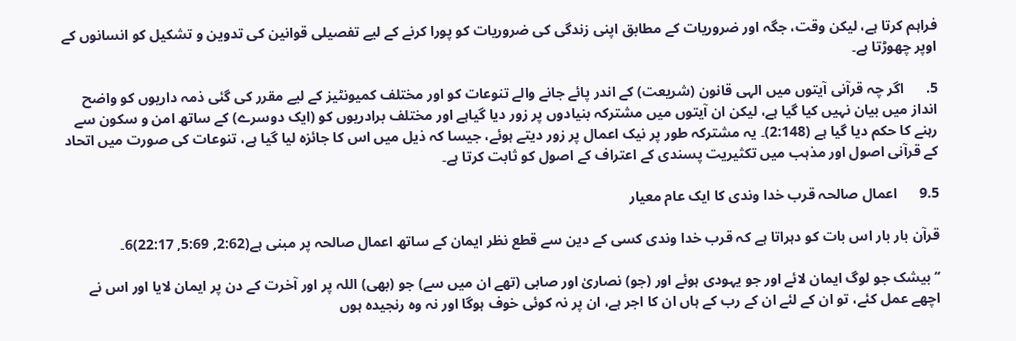فراہم کرتا ہے، لیکن وقت، جگہ اور ضروریات کے مطابق اپنی زندگی کی ضروریات کو پورا کرنے کے لیے تفصیلی قوانین کی تدوین و تشکیل کو انسانوں کے اوپر چھوڑتا ہے۔

5.      اگر چہ قرآنی آیتوں میں الہی قانون (شریعت) کے اندر پائے جانے والے تنوعات کو اور مختلف کمیونٹیز کے لیے مقرر کی گئی ذمہ داریوں کو واضح انداز میں بیان نہیں کیا گیا ہے، لیکن ان آیتوں میں مشترکہ بنیادوں پر زور دیا گیاہے اور مختلف برادریوں کو (ایک دوسرے) کے ساتھ امن و سکون سے رہنے کا حکم دیا گیا ہے (2:148)۔ یہ مشترکہ طور پر نیک اعمال پر زور دیتے ہوئے، جیسا کہ ذیل میں اس کا جائزہ لیا گیا ہے، تنوعات کی صورت میں اتحاد کے قرآنی اصول اور مذہب میں تکثیریت پسندی کے اعتراف کے اصول کو ثابت کرتا ہے۔

9.5      اعمال صالحہ قرب خدا وندی کا ایک عام معیار

قرآن بار بار اس بات کو دہراتا ہے کہ قرب خدا وندی کسی کے دین سے قطع نظر ایمان کے ساتھ اعمال صالحہ پر مبنی ہے(2:62, 5:69, 22:17)6۔

‘‘بیشک جو لوگ ایمان لائے اور جو یہودی ہوئے اور (جو) نصاریٰ اور صابی (تھے ان میں سے) جو (بھی) اللہ پر اور آخرت کے دن پر ایمان لایا اور اس نے اچھے عمل کئے، تو ان کے لئے ان کے رب کے ہاں ان کا اجر ہے، ان پر نہ کوئی خوف ہوگا اور نہ وہ رنجیدہ ہوں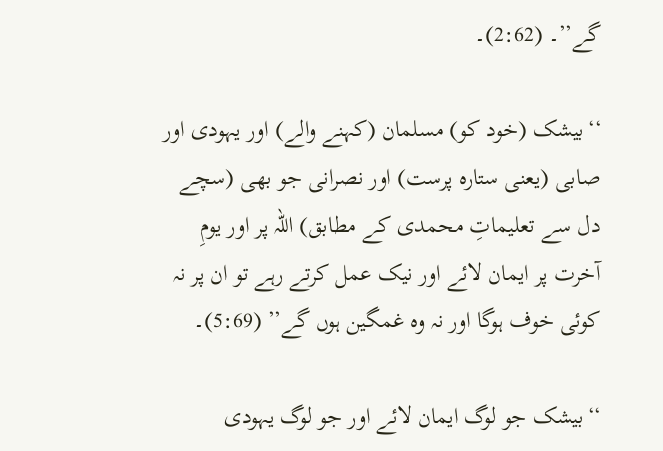گے’’۔ (2:62)۔

‘‘بیشک (خود کو) مسلمان (کہنے والے) اور یہودی اور صابی (یعنی ستارہ پرست) اور نصرانی جو بھی (سچے دل سے تعلیماتِ محمدی کے مطابق) اللہ پر اور یومِ آخرت پر ایمان لائے اور نیک عمل کرتے رہے تو ان پر نہ کوئی خوف ہوگا اور نہ وہ غمگین ہوں گے’’ (5:69)۔

‘‘بیشک جو لوگ ایمان لائے اور جو لوگ یہودی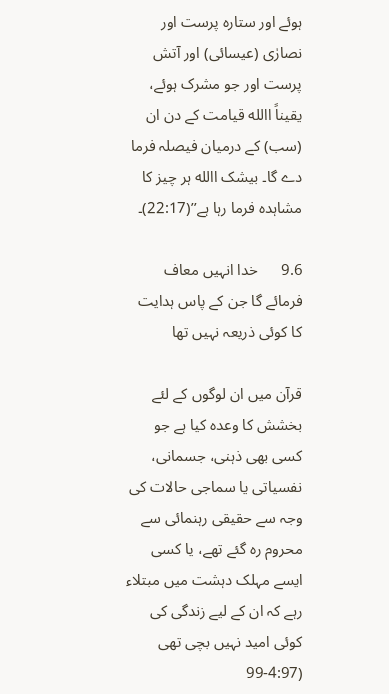ہوئے اور ستارہ پرست اور نصارٰی (عیسائی) اور آتش پرست اور جو مشرک ہوئے، یقیناً االله قیامت کے دن ان (سب) کے درمیان فیصلہ فرما دے گا۔ بیشک االله ہر چیز کا مشاہدہ فرما رہا ہے’’(22:17)۔

9.6      خدا انہیں معاف فرمائے گا جن کے پاس ہدایت کا کوئی ذریعہ نہیں تھا

قرآن میں ان لوگوں کے لئے بخشش کا وعدہ کیا ہے جو کسی بھی ذہنی، جسمانی، نفسیاتی یا سماجی حالات کی وجہ سے حقیقی رہنمائی سے محروم رہ گئے تھے، یا کسی ایسے مہلک دہشت میں مبتلاء رہے کہ ان کے لیے زندگی کی کوئی امید نہیں بچی تھی (4:97-99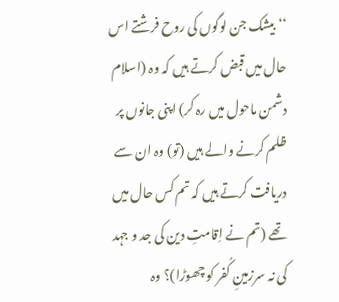‘‘بیشک جن لوگوں کی روح فرشتے اس حال میں قبض کرتے ہیں کہ وہ (اسلام دشمن ماحول میں رہ کر) اپنی جانوں پر ظلم کرنے والے ہیں (تو) وہ ان سے دریافت کرتے ہیں کہ تم کس حال میں تھے (تم نے اِقامتِ دین کی جد و جہد کی نہ سرزمینِ کُفر کو چھوڑا)؟ وہ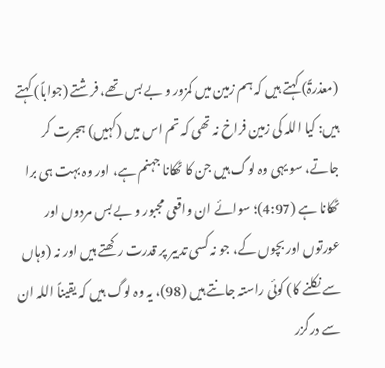(معذرۃً) کہتے ہیں کہ ہم زمین میں کمزور و بے بس تھے، فرشتے (جواباً) کہتے ہیں: کیا اللہ کی زمین فراخ نہ تھی کہ تم اس میں (کہیں) ہجرت کر جاتے، سو یہی وہ لوگ ہیں جن کا ٹھکانا جہنم ہے، اور وہ بہت ہی برا ٹھکانا ہے (4:97)؛ سوائے ان واقعی مجبور و بے بس مردوں اور عورتوں اور بچوں کے، جو نہ کسی تدبیر پر قدرت رکھتے ہیں اور نہ (وہاں سے نکلنے کا) کوئی راستہ جانتے ہیں (98)، یہ وہ لوگ ہیں کہ یقیناً اللہ ان سے درگزر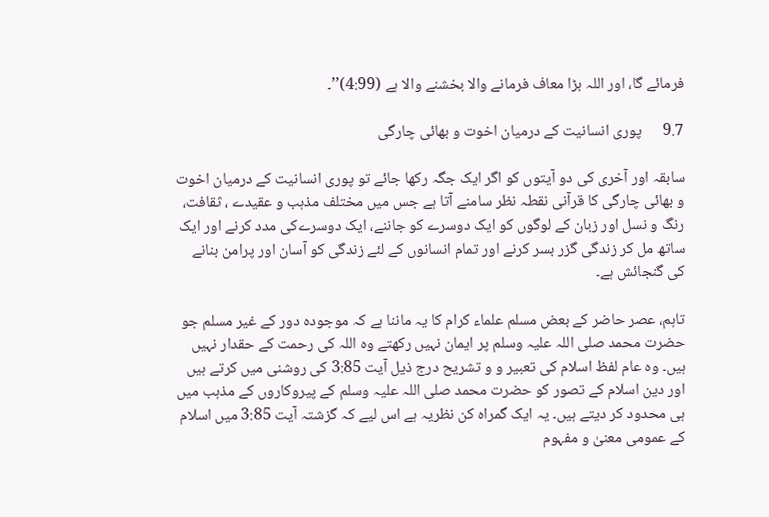فرمائے گا، اور اللہ بڑا معاف فرمانے والا بخشنے والا ہے (4:99)’’۔

9.7      پوری انسانیت کے درمیان اخوت و بھائی چارگی

سابقہ اور آخری کی دو آیتوں کو اگر ایک جگہ رکھا جائے تو پوری انسانیت کے درمیان اخوت و بھائی چارگی کا قرآنی نقطہ نظر سامنے آتا ہے جس میں مختلف مذہب و عقیدے ، ثقافت، رنگ و نسل اور زبان کے لوگوں کو ایک دوسرے کو جاننے، ایک دوسرےکی مدد کرنے اور ایک ساتھ مل کر زندگی گزر بسر کرنے اور تمام انسانوں کے لئے زندگی کو آسان اور پرامن بنانے کی گنجائش ہے۔

تاہم، عصر حاضر کے بعض مسلم علماء کرام کا یہ ماننا ہے کہ موجودہ دور کے غیر مسلم جو حضرت محمد صلی اللہ علیہ وسلم پر ایمان نہیں رکھتے وہ اللہ کی رحمت کے حقدار نہیں ہیں۔ وہ عام لفظ اسلام کی تعبیر و و تشریح درج ذیل آیت 3:85 کی روشنی میں کرتے ہیں اور دین اسلام کے تصور کو حضرت محمد صلی اللہ علیہ وسلم کے پیروکاروں کے مذہب میں ہی محدود کر دیتے ہیں۔ یہ ایک گمراہ کن نظریہ ہے اس لیے کہ گزشتہ آیت 3:85 میں اسلام کے عمومی معنیٰ و مفہوم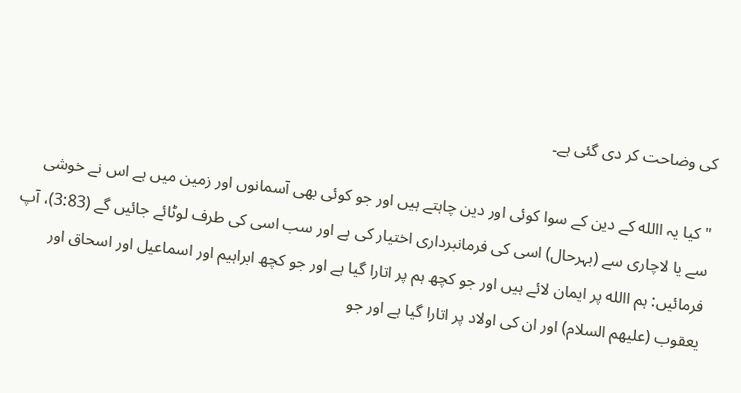کی وضاحت کر دی گئی ہے۔

"کیا یہ االله کے دین کے سوا کوئی اور دین چاہتے ہیں اور جو کوئی بھی آسمانوں اور زمین میں ہے اس نے خوشی سے یا لاچاری سے (بہرحال) اسی کی فرمانبرداری اختیار کی ہے اور سب اسی کی طرف لوٹائے جائیں گے (3:83)، آپ فرمائیں: ہم االله پر ایمان لائے ہیں اور جو کچھ ہم پر اتارا گیا ہے اور جو کچھ ابراہیم اور اسماعیل اور اسحاق اور یعقوب (علیھم السلام) اور ان کی اولاد پر اتارا گیا ہے اور جو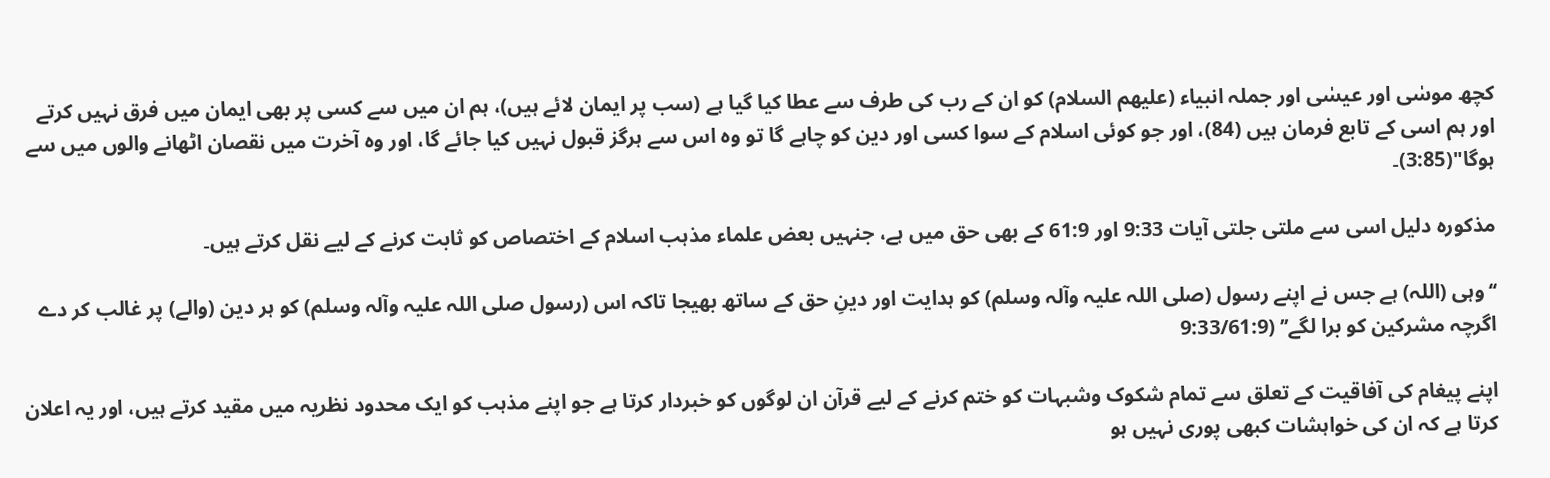کچھ موسٰی اور عیسٰی اور جملہ انبیاء (علیھم السلام) کو ان کے رب کی طرف سے عطا کیا گیا ہے (سب پر ایمان لائے ہیں)، ہم ان میں سے کسی پر بھی ایمان میں فرق نہیں کرتے اور ہم اسی کے تابع فرمان ہیں (84)، اور جو کوئی اسلام کے سوا کسی اور دین کو چاہے گا تو وہ اس سے ہرگز قبول نہیں کیا جائے گا، اور وہ آخرت میں نقصان اٹھانے والوں میں سے ہوگا"(3:85)۔

مذکورہ دلیل اسی سے ملتی جلتی آیات 9:33 اور 61:9 کے بھی حق میں ہے، جنہیں بعض علماء مذہب اسلام کے اختصاص کو ثابت کرنے کے لیے نقل کرتے ہیں۔

‘‘وہی (اللہ) ہے جس نے اپنے رسول (صلی اللہ علیہ وآلہ وسلم) کو ہدایت اور دینِ حق کے ساتھ بھیجا تاکہ اس (رسول صلی اللہ علیہ وآلہ وسلم) کو ہر دین (والے) پر غالب کر دے اگرچہ مشرکین کو برا لگے’’ (9:33/61:9

اپنے پیغام کی آفاقیت کے تعلق سے تمام شکوک وشبہات کو ختم کرنے کے لیے قرآن ان لوگوں کو خبردار کرتا ہے جو اپنے مذہب کو ایک محدود نظریہ میں مقید کرتے ہیں، اور یہ اعلان کرتا ہے کہ ان کی خواہشات کبھی پوری نہیں ہو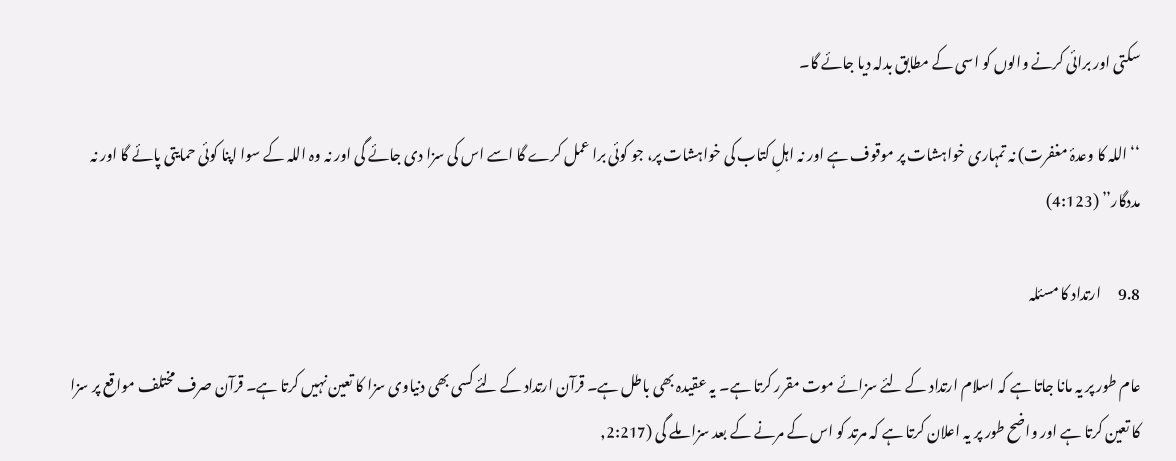سکتی اور برائی کرنے والوں کو اسی کے مطابق بدلہ دیا جائے گا۔

‘‘اللہ کا وعدۂ مغفرت) نہ تمہاری خواہشات پر موقوف ہے اور نہ اہلِ کتاب کی خواہشات پر، جو کوئی برا عمل کرے گا اسے اس کی سزا دی جائے گی اور نہ وہ اللہ کے سوا اپنا کوئی حمایتی پائے گا اور نہ مددگار’’ (4:123)

9.8      ارتداد کا مسئلہ

عام طور پر یہ مانا جاتا ہے کہ اسلام ارتداد کے لئے سزائے موت مقرر کرتا ہے۔ یہ عقیدہ بھی باطل ہے۔ قرآن ارتداد کے لئے کسی بھی دنیاوی سزا کا تعین نہیں کرتا ہے۔ قرآن صرف مختلف مواقع پر سزا کا تعین کرتا ہے اور واضح طور پر یہ اعلان کرتا ہے کہ مرتد کو اس کے مرنے کے بعد سزا ملے گی (2:217,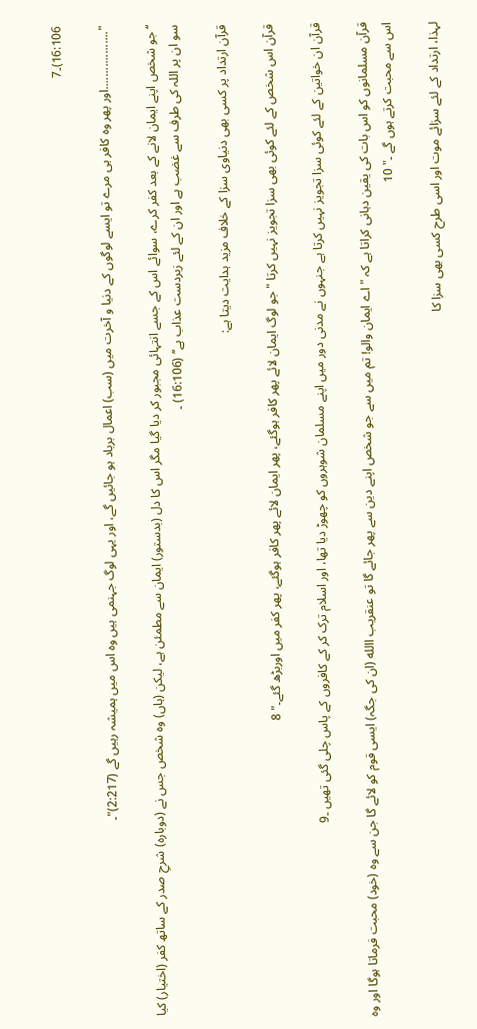16:106)۔7

"..................اور پھر وہ کافر ہی مرے تو ایسے لوگوں کے دنیا و آخرت میں (سب) اعمال برباد ہو جائیں گے، اور یہی لوگ جہنمی ہیں وہ اس میں ہمیشہ رہیں گے (2:217)"۔

‘‘جو شخص اپنے ایمان لانے کے بعد کفر کرے، سوائے اس کے جسے انتہائی مجبور کر دیا گیا مگر اس کا دل (بدستور) ایمان سے مطمئن ہے، لیکن (ہاں) وہ شخص جس نے (دوبارہ) شرحِ صدر کے ساتھ کفر (اختیار) کیا سو ان پر اللہ کی طرف سے غضب ہے اور ان کے لئے زبردست عذاب ہے’’ (16:106) ۔

قرآن ارتداد پر کسی بھی دنیاوی سزا کے خلاف مزید ہدایت دیتا ہے:

قرآن اس شخص کے لئے کوئی بھی سزا تجویز نہیں کرتا " جو لوگ ایمان لائے پھر کافر ہوگئے، پھر ایمان لائے پھر کافر ہوگئے، پھر کفر میں اوربڑھ گئے۔" 8

قرآن ان خواتین کے لئے کوئی سزا تجویز نہیں کرتا ہے جنہوں نے مدنی دور میں اپنے مسلمان شوہروں کو چھوڑ دیا تھا، اور اسلام ترک کر کے کافروں کے پاس چلی گئی تھیں ۔9

قرآن مسلمانوں کو اس بات کی یقین دہانی کراتا ہے کہ "اے ایمان والو! تم میں سے جو شخص اپنے دین سے پھر جائے گا تو عنقریب االله (ان کی جگہ) ایسی قوم کو لائے گا جن سے وہ (خود) محبت فرماتا ہوگا اور وہ اس سے محبت کرتے ہوں گے ۔" 10

لہذا، ارتداد کے لئے سزائے موت اور اسی طرح کسی بھی سزا کا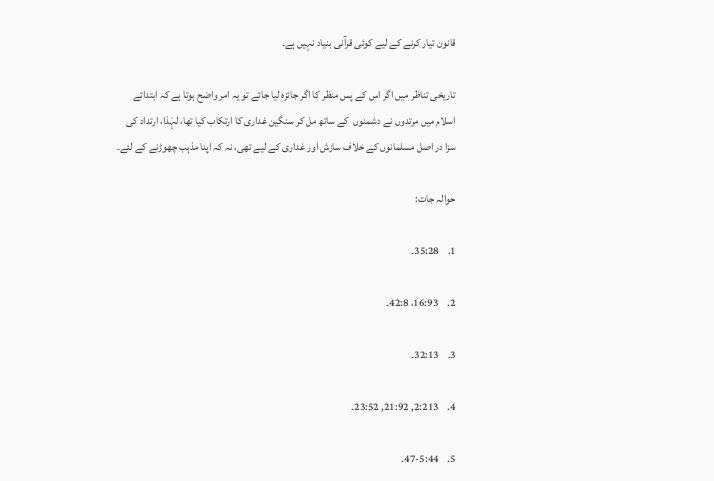قانون تیار کرنے کے لیے کوئی قرآنی بنیاد نہیں ہے۔

تاریخی تناظر میں اگر اس کے پس منظر کا اگر جائزہ لیا جائے تو یہ امر واضح ہوتا ہے کہ ابتدائے اسلام میں مرتدوں نے دشمنوں  کے ساتھ مل کر سنگین غداری کا ارتکاب کیا تھا، لہٰذا، ارتداد کی سزا در اصل مسلمانوں کے خلاف سازش اور غداری کے لیے تھی، نہ کہ اپنا مذہب چھوڑنے کے لئے۔

حوالہ جات:

1.    35:28۔

2.    16:93، 42:8۔

3.    32:13۔

4.    2:213, 21:92, 23:52۔

5.    47-5:44۔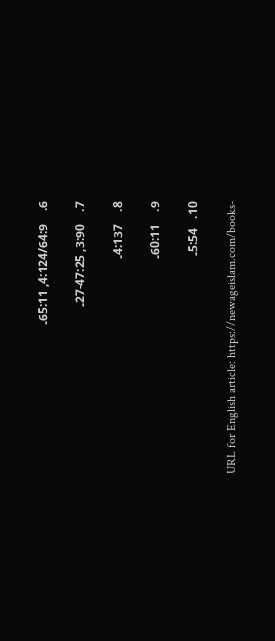6.    4:124/64:9, 65:11۔

7.    3:90, 27-47:25۔

8.    4:137۔

9.    60:11۔

10.   5:54۔

URL for English article: https://newageislam.com/books-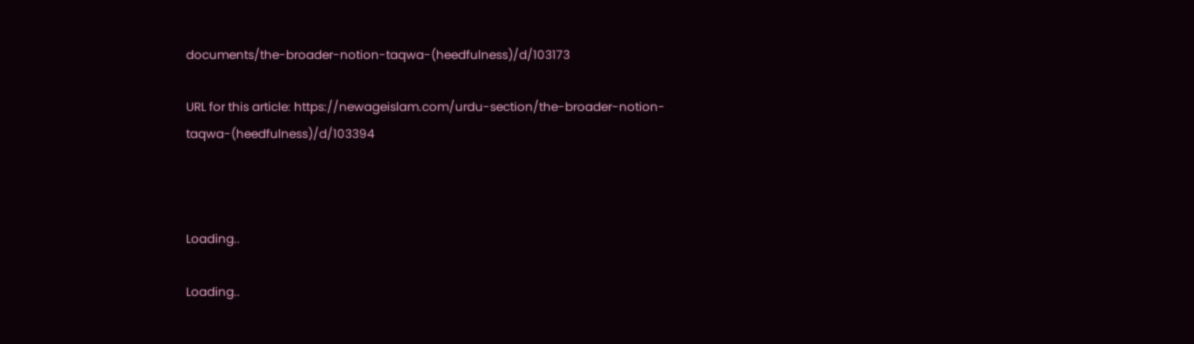documents/the-broader-notion-taqwa-(heedfulness)/d/103173

URL for this article: https://newageislam.com/urdu-section/the-broader-notion-taqwa-(heedfulness)/d/103394



Loading..

Loading..